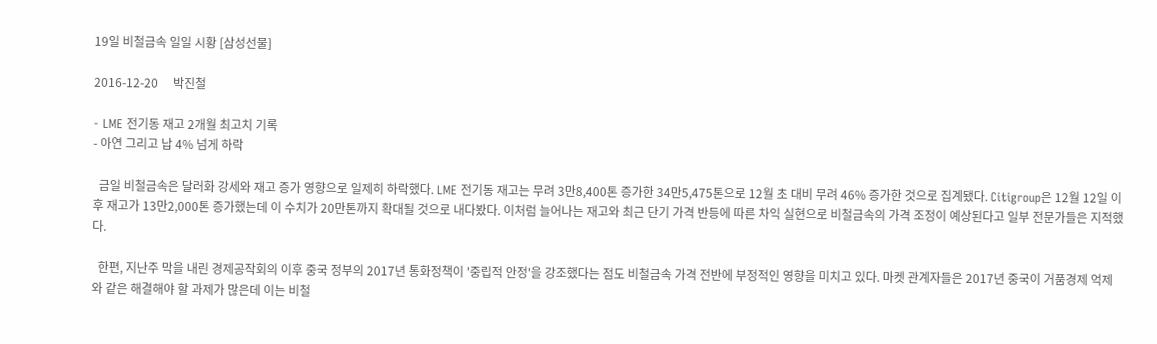19일 비철금속 일일 시황 [삼성선물]

2016-12-20     박진철

- LME 전기동 재고 2개월 최고치 기록
- 아연 그리고 납 4% 넘게 하락

  금일 비철금속은 달러화 강세와 재고 증가 영향으로 일제히 하락했다. LME 전기동 재고는 무려 3만8,400톤 증가한 34만5,475톤으로 12월 초 대비 무려 46% 증가한 것으로 집계됐다. Citigroup은 12월 12일 이후 재고가 13만2,000톤 증가했는데 이 수치가 20만톤까지 확대될 것으로 내다봤다. 이처럼 늘어나는 재고와 최근 단기 가격 반등에 따른 차익 실현으로 비철금속의 가격 조정이 예상된다고 일부 전문가들은 지적했다.

  한편, 지난주 막을 내린 경제공작회의 이후 중국 정부의 2017년 통화정책이 '중립적 안정'을 강조했다는 점도 비철금속 가격 전반에 부정적인 영향을 미치고 있다. 마켓 관계자들은 2017년 중국이 거품경제 억제와 같은 해결해야 할 과제가 많은데 이는 비철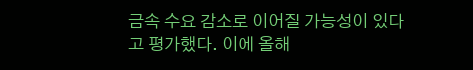금속 수요 감소로 이어질 가능성이 있다고 평가했다. 이에 올해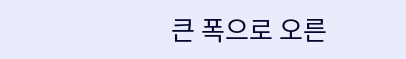큰 폭으로 오른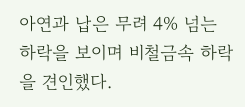아연과 납은 무려 4% 넘는 하락을 보이며 비철금속 하락을 견인했다.